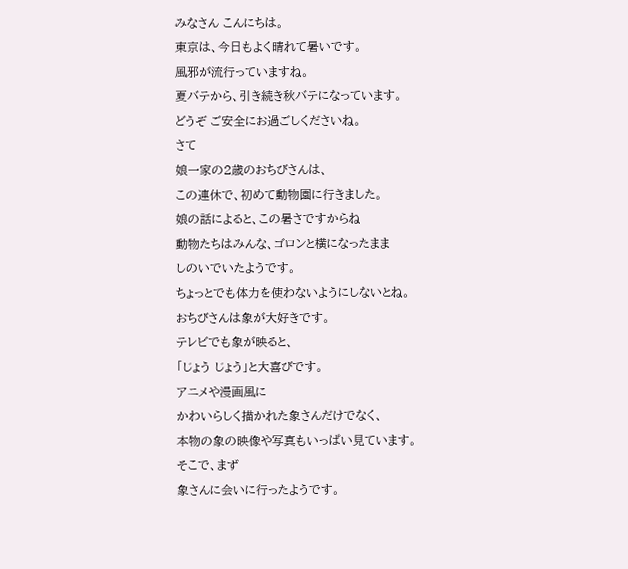みなさん こんにちは。
東京は、今日もよく晴れて暑いです。
風邪が流行っていますね。
夏バテから、引き続き秋バテになっています。
どうぞ ご安全にお過ごしくださいね。
さて
娘一家の2歳のおちびさんは、
この連休で、初めて動物園に行きました。
娘の話によると、この暑さですからね
動物たちはみんな、ゴロンと横になったまま
しのいでいたようです。
ちょっとでも体力を使わないようにしないとね。
おちびさんは象が大好きです。
テレビでも象が映ると、
「じょう じょう」と大喜びです。
アニメや漫画風に
かわいらしく描かれた象さんだけでなく、
本物の象の映像や写真もいっぱい見ています。
そこで、まず
象さんに会いに行ったようです。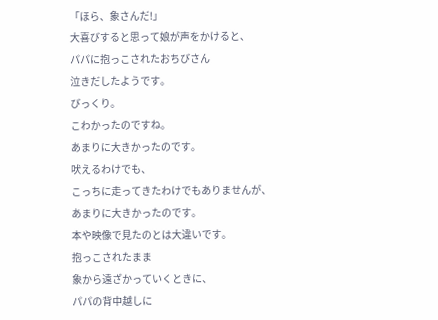「ほら、象さんだ!」
大喜びすると思って娘が声をかけると、
パパに抱っこされたおちびさん
泣きだしたようです。
びっくり。
こわかったのですね。
あまりに大きかったのです。
吠えるわけでも、
こっちに走ってきたわけでもありませんが、
あまりに大きかったのです。
本や映像で見たのとは大違いです。
抱っこされたまま
象から遠ざかっていくときに、
パパの背中越しに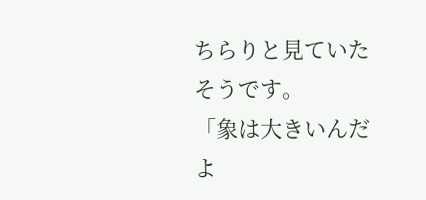ちらりと見ていたそうです。
「象は大きいんだよ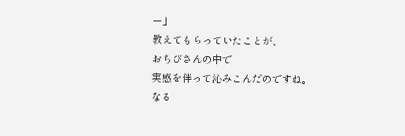ー」
教えてもらっていたことが、
おちびさんの中で
実感を伴って沁みこんだのですね。
なる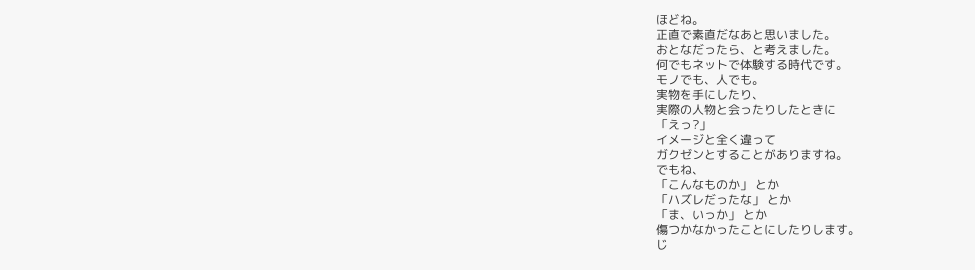ほどね。
正直で素直だなあと思いました。
おとなだったら、と考えました。
何でもネットで体験する時代です。
モノでも、人でも。
実物を手にしたり、
実際の人物と会ったりしたときに
「えっ?」
イメージと全く違って
ガクゼンとすることがありますね。
でもね、
「こんなものか」 とか
「ハズレだったな」 とか
「ま、いっか」 とか
傷つかなかったことにしたりします。
じ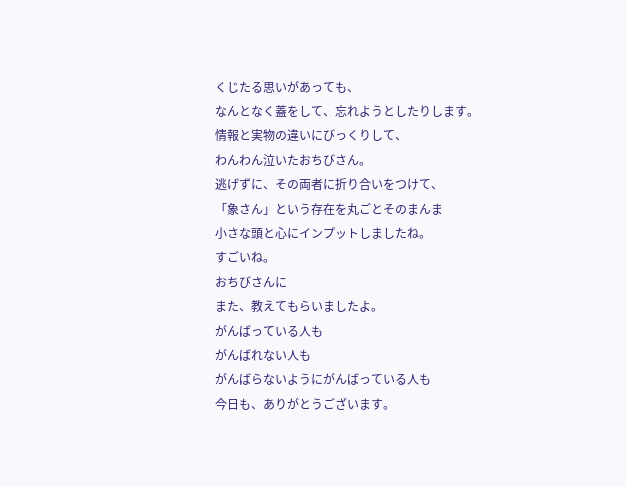くじたる思いがあっても、
なんとなく蓋をして、忘れようとしたりします。
情報と実物の違いにびっくりして、
わんわん泣いたおちびさん。
逃げずに、その両者に折り合いをつけて、
「象さん」という存在を丸ごとそのまんま
小さな頭と心にインプットしましたね。
すごいね。
おちびさんに
また、教えてもらいましたよ。
がんばっている人も
がんばれない人も
がんばらないようにがんばっている人も
今日も、ありがとうございます。